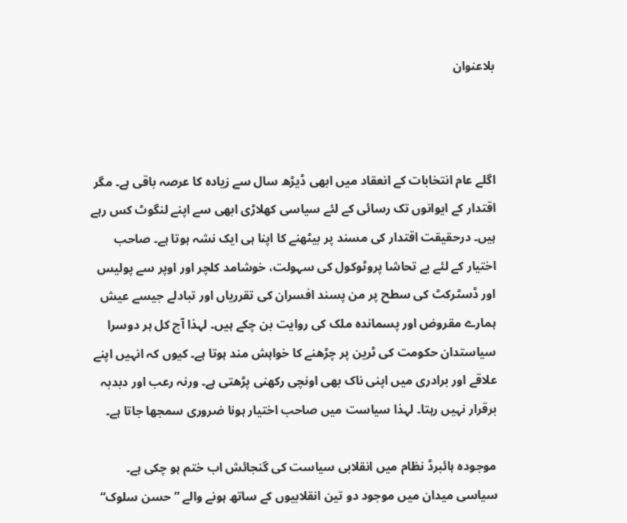بلاعنوان



اگلے عام انتخابات کے انعقاد میں ابھی ڈیڑھ سال سے زیادہ کا عرصہ باقی ہے۔ مگر اقتدار کے ایوانوں تک رسائی کے لئے سیاسی کھلاڑی ابھی سے اپنے لنگوٹ کس رہے ہیں۔ درحقیقت اقتدار کی مسند پر بیٹھنے کا اپنا ہی ایک نشہ ہوتا ہے۔ صاحب اختیار کے لئے بے تحاشا پروٹوکول کی سہولت، خوشامد کلچر اور اوپر سے پولیس اور ڈسٹرکٹ کی سطح پر من پسند افسران کی تقرریاں اور تبادلے جیسے عیش ہمارے مقروض اور پسماندہ ملک کی روایت بن چکے ہیں۔ لہذا آج کل ہر دوسرا سیاستدان حکومت کی ٹرین پر چڑھنے کا خواہش مند ہوتا ہے۔ کیوں کہ انہیں اپنے علاقے اور برادری میں اپنی ناک بھی اونچی رکھنی پڑھتی ہے۔ ورنہ رعب اور دبدبہ برقرار نہیں رہتا۔ لہذا سیاست میں صاحب اختیار ہونا ضروری سمجھا جاتا ہے۔

موجودہ ہائبرڈ نظام میں انقلابی سیاست کی گنجائش اب ختم ہو چکی ہے۔ سیاسی میدان میں موجود دو تین انقلابیوں کے ساتھ ہونے والے ”حسن سلوک“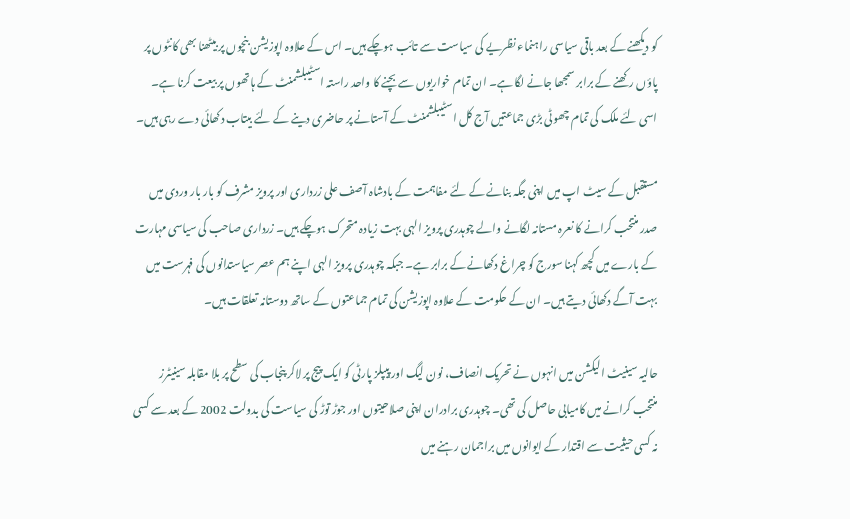کو دیکھنے کے بعد باقی سیاسی راہنماء نظریے کی سیاست سے تائب ہوچکے ہیں۔ اس کے علاوہ اپوزیشن بنچوں پر بیٹھنا بھی کانٹوں پر پاؤں رکھنے کے برابر سمجھا جانے لگا ہے۔ ان تمام خواریوں سے بچنے کا واحد راستہ اسٹیبلشمنٹ کے ہاتھوں پر بیعت کرنا ہے۔ اسی لئے ملک کی تمام چھوٹی بڑی جماعتیں آج کل اسٹیبلشمنٹ کے آستانے پر حاضری دینے کے لئے بیتاب دکھائی دے رہی ہیں۔

مستقبل کے سیٹ اپ میں اپنی جگہ بنانے کے لئے مفاہمت کے بادشاہ آصف علی زرداری اور پرویز مشرف کو بار بار وردی میں صدر منتخب کرانے کا نعرہ مستانہ لگانے والے چوہدری پرویز الہی بہت زیادہ متحرک ہوچکے ہیں۔ زرداری صاحب کی سیاسی مہارت کے بارے میں کچھ کہنا سورج کو چراغ دکھانے کے برابر ہے۔ جبکہ چوہدری پرویز الہی اپنے ہم عصر سیاستدانوں کی فہرست میں بہت آگے دکھائی دیتے ہیں۔ ان کے حکومت کے علاوہ اپوزیشن کی تمام جماعتوں کے ساتھ دوستانہ تعلقات ہیں۔

حالیہ سینیٹ الیکشن میں انہوں نے تحریک انصاف، نون لیگ اور پیپلز پارٹی کو ایک پیج پر لاکر پنجاب کی سطح پر بلا مقابلہ سینیٹرز منتخب کرانے میں کامیابی حاصل کی تھی۔ چوہدری برادران اپنی صلاحیتوں اور جوڑ توڑ کی سیاست کی بدولت 2002 کے بعد سے کسی نہ کسی حیثیت سے اقتدار کے ایوانوں میں براجمان رہنے میں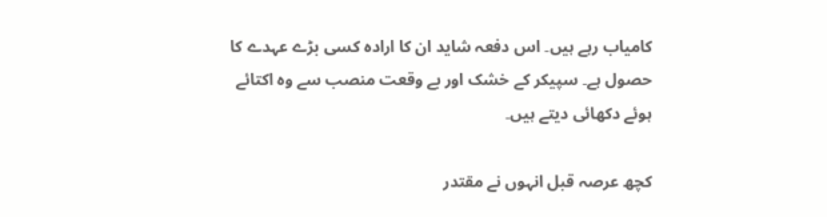کامیاب رہے ہیں۔ اس دفعہ شاید ان کا ارادہ کسی بڑے عہدے کا حصول ہے۔ سپیکر کے خشک اور بے وقعت منصب سے وہ اکتائے ہوئے دکھائی دیتے ہیں۔

کچھ عرصہ قبل انہوں نے مقتدر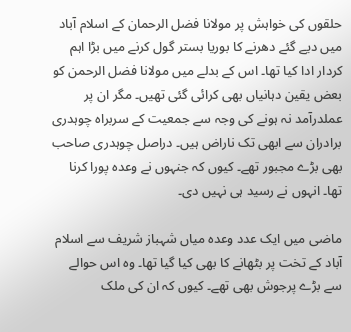حلقوں کی خواہش پر مولانا فضل الرحمان کے اسلام آباد میں دیے گئے دھرنے کا بوریا بستر گول کرنے میں بڑا اہم کردار ادا کیا تھا۔ اس کے بدلے میں مولانا فضل الرحمن کو بعض یقین دہانیاں بھی کرائی گئی تھیں۔ مگر ان پر عملدرآمد نہ ہونے کی وجہ سے جمعیت کے سربراہ چوہدری برادران سے ابھی تک ناراض ہیں۔ دراصل چوہدری صاحب بھی بڑے مجبور تھے۔ کیوں کہ جنہوں نے وعدہ پورا کرنا تھا۔ انہوں نے رسید ہی نہیں دی۔

ماضی میں ایک عدد وعدہ میاں شہباز شریف سے اسلام آباد کے تخت پر بٹھانے کا بھی کیا گیا تھا۔ وہ اس حوالے سے بڑے پرجوش بھی تھے۔ کیوں کہ ان کی ملک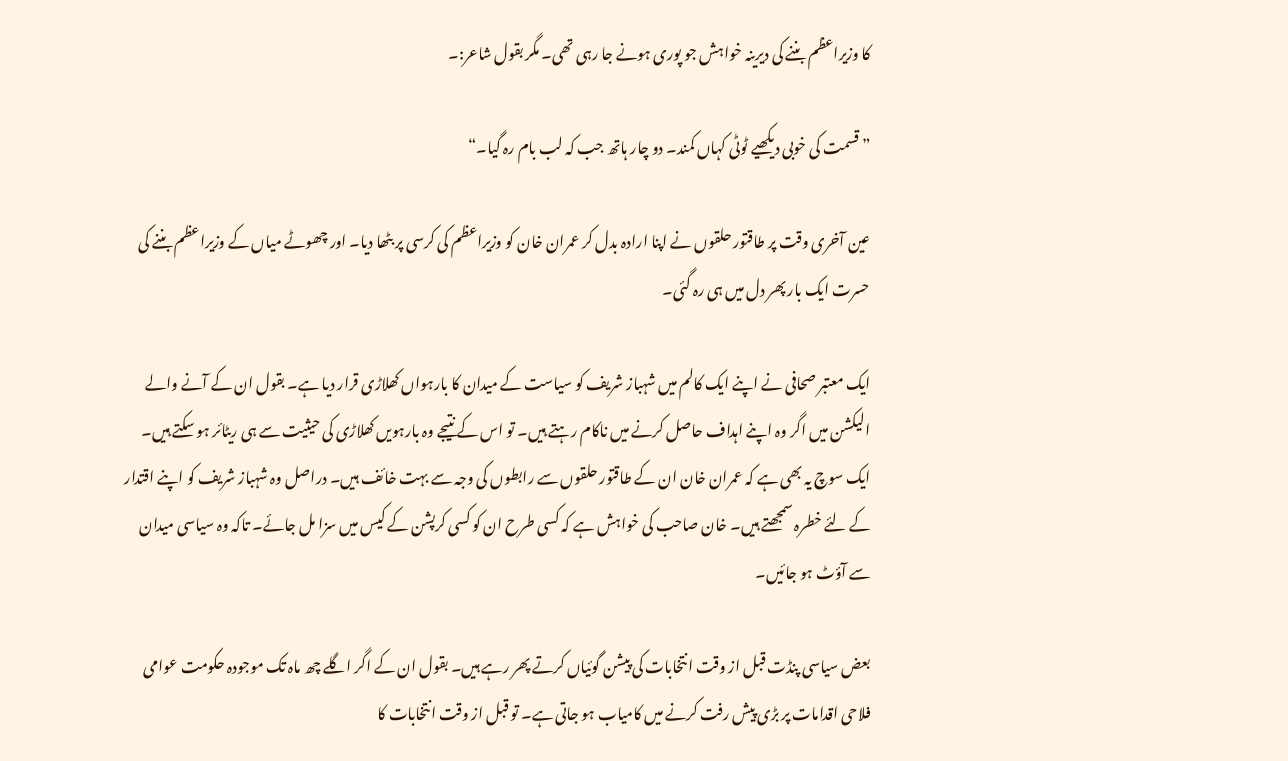کا وزیراعظم بننے کی دیرینہ خواہش جو پوری ہونے جا رہی تھی۔ مگر بقول شاعر:۔

” قسمت کی خوبی دیکھیے ٹوٹی کہاں کمند۔ دو چار ہاتھ جب کہ لب بام رہ گیا۔“

عین آخری وقت پر طاقتور حلقوں نے اپنا ارادہ بدل کر عمران خان کو وزیراعظم کی کرسی پر بٹھا دیا۔ اور چھوٹے میاں کے وزیراعظم بننے کی حسرت ایک بار پھر دل میں ہی رہ گئی۔

ایک معتبر صحافی نے اپنے ایک کالم میں شہباز شریف کو سیاست کے میدان کا بارہواں کھلاڑی قرار دیا ہے۔ بقول ان کے آنے والے الیکشن میں اگر وہ اپنے اہداف حاصل کرنے میں ناکام رہتے ہیں۔ تو اس کے نتیجے وہ بارہویں کھلاڑی کی حیثیت سے ہی ریٹائر ہو سکتے ہیں۔ ایک سوچ یہ بھی ہے کہ عمران خان ان کے طاقتور حلقوں سے رابطوں کی وجہ سے بہت خائف ہیں۔ دراصل وہ شہباز شریف کو اپنے اقتدار کے لئے خطرہ سمجھتے ہیں۔ خان صاحب کی خواہش ہے کہ کسی طرح ان کو کسی کرپشن کے کیس میں سزا مل جائے۔ تاکہ وہ سیاسی میدان سے آؤٹ ہو جائیں۔

بعض سیاسی پنڈت قبل از وقت انتخابات کی پیشن گوئیاں کرتے پھر رہے ہیں۔ بقول ان کے اگر اگلے چھ ماہ تک موجودہ حکومت عوامی فلاحی اقدامات پر بڑی پیش رفت کرنے میں کامیاب ہو جاتی ہے۔ تو قبل از وقت انتخابات کا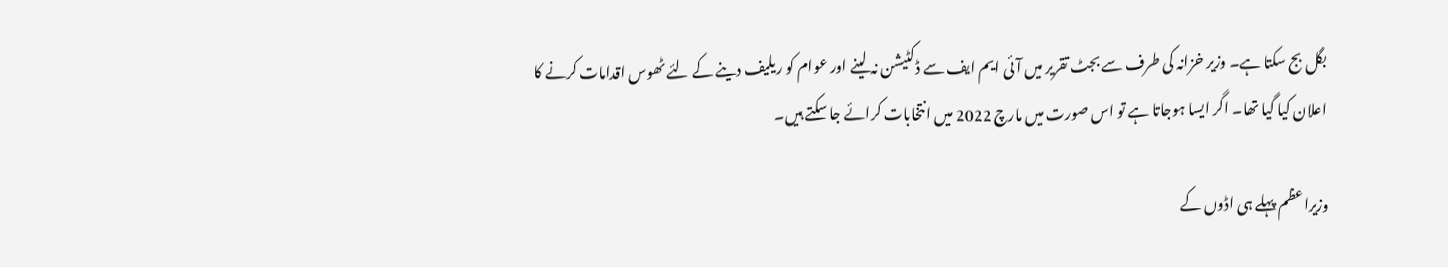بگل بج سکتا ہے۔ وزیر خزانہ کی طرف سے بجٹ تقریر میں آئی ایم ایف سے ڈکٹیشن نہ لینے اور عوام کو ریلیف دینے کے لئے ٹھوس اقدامات کرنے کا اعلان کیا گیا تھا۔ اگر ایسا ہوجاتا ہے تو اس صورت میں مارچ 2022 میں انتخابات کرائے جا سکتے ہیں۔

وزیراعظم پہلے ہی اڈوں کے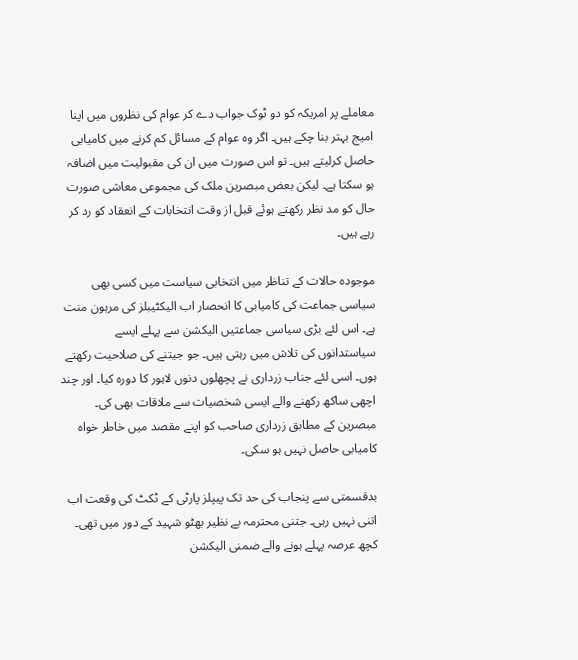معاملے پر امریکہ کو دو ٹوک جواب دے کر عوام کی نظروں میں اپنا امیج بہتر بنا چکے ہیں۔ اگر وہ عوام کے مسائل کم کرنے میں کامیابی حاصل کرلیتے ہیں۔ تو اس صورت میں ان کی مقبولیت میں اضافہ ہو سکتا ہے۔ لیکن بعض مبصرین ملک کی مجموعی معاشی صورت حال کو مد نظر رکھتے ہوئے قبل از وقت انتخابات کے انعقاد کو رد کر رہے ہیں۔

موجودہ حالات کے تناظر میں انتخابی سیاست میں کسی بھی سیاسی جماعت کی کامیابی کا انحصار اب الیکٹیبلز کی مرہون منت ہے۔ اس لئے بڑی سیاسی جماعتیں الیکشن سے پہلے ایسے سیاستدانوں کی تلاش میں رہتی ہیں۔ جو جیتنے کی صلاحیت رکھتے ہوں۔ اسی لئے جناب زرداری نے پچھلوں دنوں لاہور کا دورہ کیا۔ اور چند اچھی ساکھ رکھنے والے ایسی شخصیات سے ملاقات بھی کی۔ مبصرین کے مطابق زرداری صاحب کو اپنے مقصد میں خاطر خواہ کامیابی حاصل نہیں ہو سکی۔

بدقسمتی سے پنجاب کی حد تک پیپلز پارٹی کے ٹکٹ کی وقعت اب اتنی نہیں رہی۔ جتنی محترمہ بے نظیر بھٹو شہید کے دور میں تھی۔ کچھ عرصہ پہلے ہونے والے ضمنی الیکشن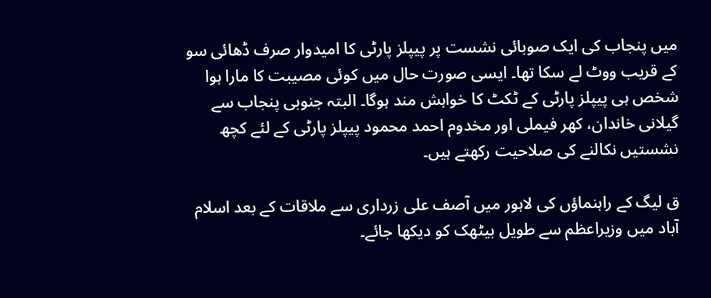میں پنجاب کی ایک صوبائی نشست پر پیپلز پارٹی کا امیدوار صرف ڈھائی سو کے قریب ووٹ لے سکا تھا۔ ایسی صورت حال میں کوئی مصیبت کا مارا ہوا شخص ہی پیپلز پارٹی کے ٹکٹ کا خواہش مند ہوگا۔ البتہ جنوبی پنجاب سے گیلانی خاندان، کھر فیملی اور مخدوم احمد محمود پیپلز پارٹی کے لئے کچھ نشستیں نکالنے کی صلاحیت رکھتے ہیں۔

ق لیگ کے راہنماؤں کی لاہور میں آصف علی زرداری سے ملاقات کے بعد اسلام آباد میں وزیراعظم سے طویل بیٹھک کو دیکھا جائے۔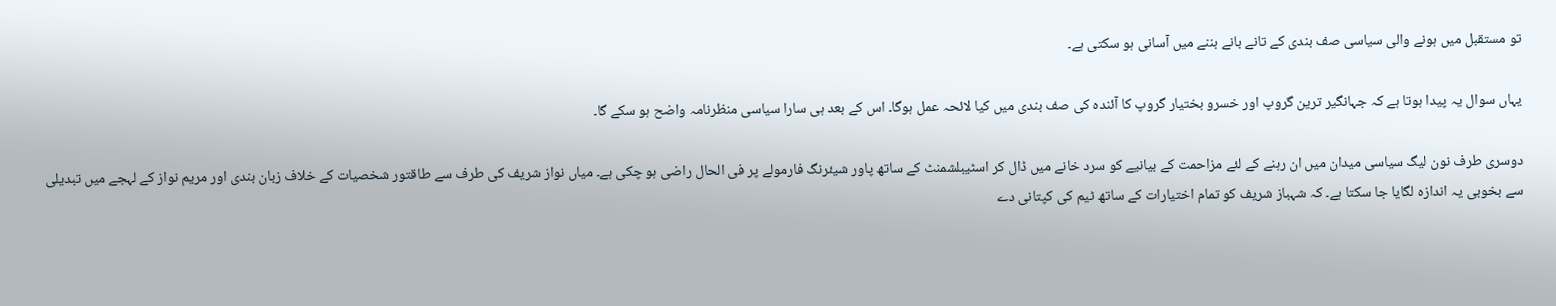تو مستقبل میں ہونے والی سیاسی صف بندی کے تانے بانے بننے میں آسانی ہو سکتی ہے۔

یہاں سوال یہ پیدا ہوتا ہے کہ جہانگیر ترین گروپ اور خسرو بختیار گروپ کا آئندہ کی صف بندی میں کیا لائحہ عمل ہوگا۔ اس کے بعد ہی سارا سیاسی منظرنامہ واضح ہو سکے گا۔

دوسری طرف نون لیگ سیاسی میدان میں ان رہنے کے لئے مزاحمت کے بیانیے کو سرد خانے میں ڈال کر اسٹیبلشمنٹ کے ساتھ پاور شیئرنگ فارمولے پر فی الحال راضی ہو چکی ہے۔ میاں نواز شریف کی طرف سے طاقتور شخصیات کے خلاف زبان بندی اور مریم نواز کے لہجے میں تبدیلی سے بخوبی یہ اندازہ لگایا جا سکتا ہے۔ کہ شہباز شریف کو تمام اختیارات کے ساتھ ٹیم کی کپتانی دے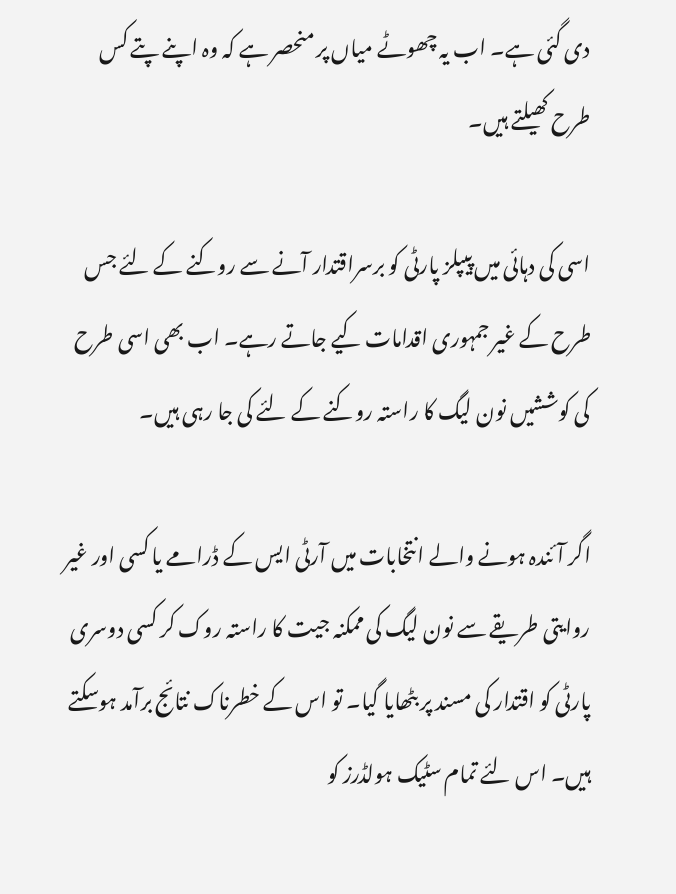دی گئی ہے۔ اب یہ چھوٹے میاں پر منحصر ہے کہ وہ اپنے پتے کس طرح کھیلتے ہیں۔

اسی کی دہائی میں پیپلز پارٹی کو برسراقتدار آنے سے روکنے کے لئے جس طرح کے غیر جمہوری اقدامات کیے جاتے رہے۔ اب بھی اسی طرح کی کوششیں نون لیگ کا راستہ روکنے کے لئے کی جا رہی ہیں۔

اگر آئندہ ہونے والے انتخابات میں آرٹی ایس کے ڈرامے یا کسی اور غیر روایتی طریقے سے نون لیگ کی ممکنہ جیت کا راستہ روک کر کسی دوسری پارٹی کو اقتدار کی مسند پر بٹھایا گیا۔ تو اس کے خطرناک نتائج برآمد ہوسکتے ہیں۔ اس لئے تمام سٹیک ہولڈرز کو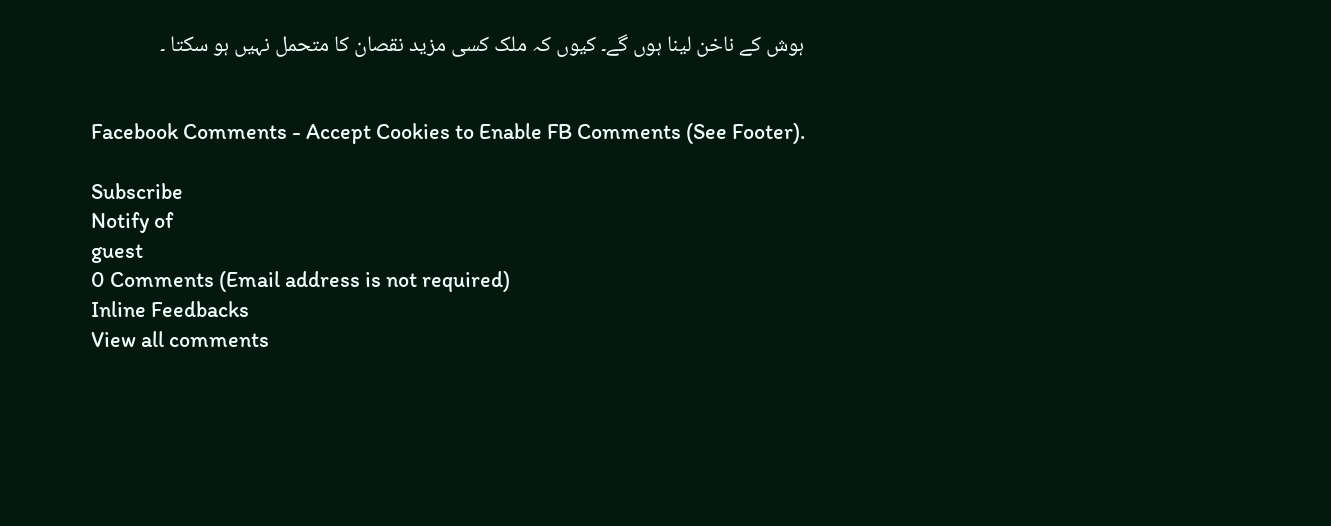ہوش کے ناخن لینا ہوں گے۔ کیوں کہ ملک کسی مزید نقصان کا متحمل نہیں ہو سکتا ۔


Facebook Comments - Accept Cookies to Enable FB Comments (See Footer).

Subscribe
Notify of
guest
0 Comments (Email address is not required)
Inline Feedbacks
View all comments